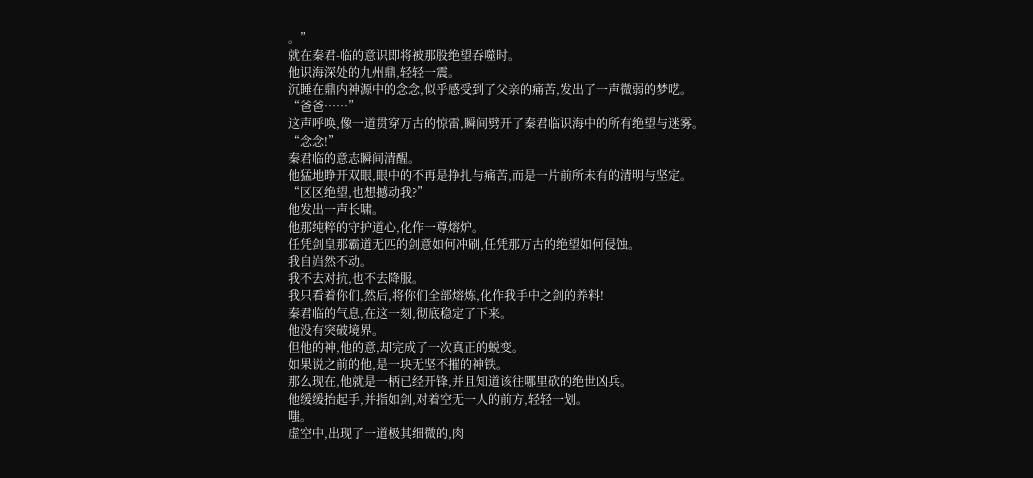。”
就在秦君-临的意识即将被那股绝望吞噬时。
他识海深处的九州鼎,轻轻一震。
沉睡在鼎内神源中的念念,似乎感受到了父亲的痛苦,发出了一声微弱的梦呓。
“爸爸……”
这声呼唤,像一道贯穿万古的惊雷,瞬间劈开了秦君临识海中的所有绝望与迷雾。
“念念!”
秦君临的意志瞬间清醒。
他猛地睁开双眼,眼中的不再是挣扎与痛苦,而是一片前所未有的清明与坚定。
“区区绝望,也想撼动我?”
他发出一声长啸。
他那纯粹的守护道心,化作一尊熔炉。
任凭剑皇那霸道无匹的剑意如何冲刷,任凭那万古的绝望如何侵蚀。
我自岿然不动。
我不去对抗,也不去降服。
我只看着你们,然后,将你们全部熔炼,化作我手中之剑的养料!
秦君临的气息,在这一刻,彻底稳定了下来。
他没有突破境界。
但他的神,他的意,却完成了一次真正的蜕变。
如果说之前的他,是一块无坚不摧的神铁。
那么现在,他就是一柄已经开锋,并且知道该往哪里砍的绝世凶兵。
他缓缓抬起手,并指如剑,对着空无一人的前方,轻轻一划。
嗤。
虚空中,出现了一道极其细微的,肉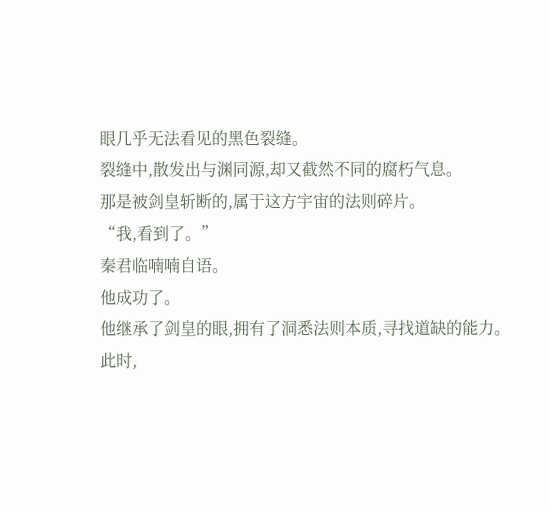眼几乎无法看见的黑色裂缝。
裂缝中,散发出与渊同源,却又截然不同的腐朽气息。
那是被剑皇斩断的,属于这方宇宙的法则碎片。
“我,看到了。”
秦君临喃喃自语。
他成功了。
他继承了剑皇的眼,拥有了洞悉法则本质,寻找道缺的能力。
此时,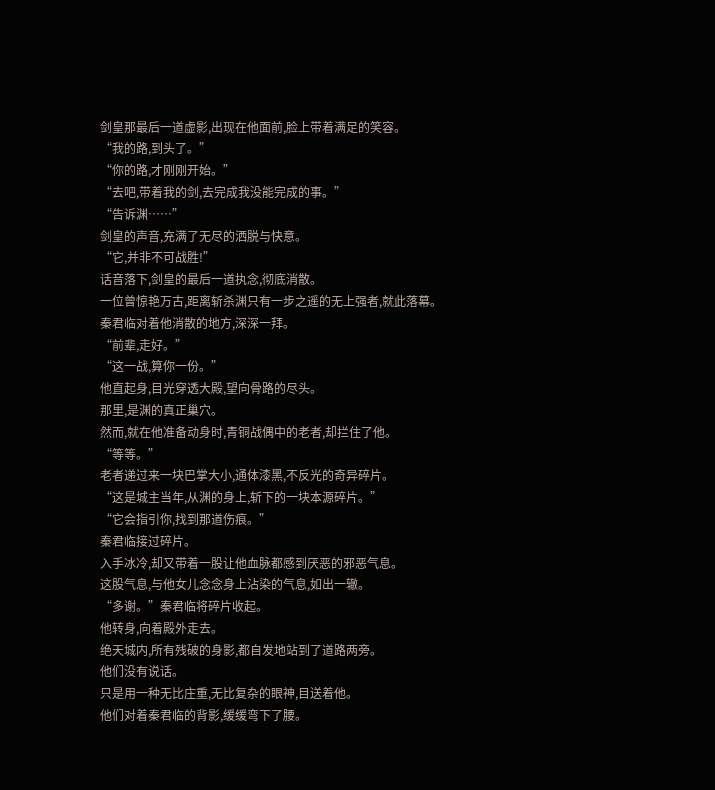剑皇那最后一道虚影,出现在他面前,脸上带着满足的笑容。
“我的路,到头了。”
“你的路,才刚刚开始。”
“去吧,带着我的剑,去完成我没能完成的事。”
“告诉渊……”
剑皇的声音,充满了无尽的洒脱与快意。
“它,并非不可战胜!”
话音落下,剑皇的最后一道执念,彻底消散。
一位曾惊艳万古,距离斩杀渊只有一步之遥的无上强者,就此落幕。
秦君临对着他消散的地方,深深一拜。
“前辈,走好。”
“这一战,算你一份。”
他直起身,目光穿透大殿,望向骨路的尽头。
那里,是渊的真正巢穴。
然而,就在他准备动身时,青铜战偶中的老者,却拦住了他。
“等等。”
老者递过来一块巴掌大小,通体漆黑,不反光的奇异碎片。
“这是城主当年,从渊的身上,斩下的一块本源碎片。”
“它会指引你,找到那道伤痕。”
秦君临接过碎片。
入手冰冷,却又带着一股让他血脉都感到厌恶的邪恶气息。
这股气息,与他女儿念念身上沾染的气息,如出一辙。
“多谢。”秦君临将碎片收起。
他转身,向着殿外走去。
绝天城内,所有残破的身影,都自发地站到了道路两旁。
他们没有说话。
只是用一种无比庄重,无比复杂的眼神,目送着他。
他们对着秦君临的背影,缓缓弯下了腰。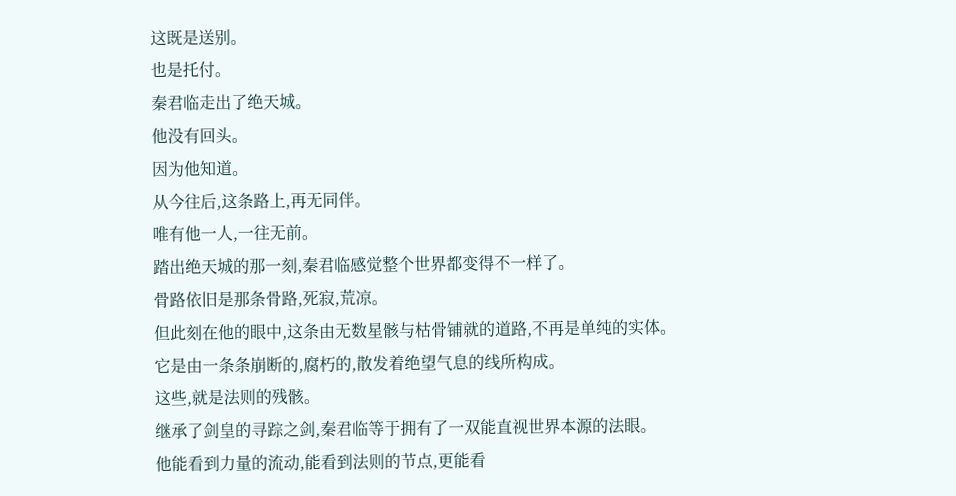这既是送别。
也是托付。
秦君临走出了绝天城。
他没有回头。
因为他知道。
从今往后,这条路上,再无同伴。
唯有他一人,一往无前。
踏出绝天城的那一刻,秦君临感觉整个世界都变得不一样了。
骨路依旧是那条骨路,死寂,荒凉。
但此刻在他的眼中,这条由无数星骸与枯骨铺就的道路,不再是单纯的实体。
它是由一条条崩断的,腐朽的,散发着绝望气息的线所构成。
这些,就是法则的残骸。
继承了剑皇的寻踪之剑,秦君临等于拥有了一双能直视世界本源的法眼。
他能看到力量的流动,能看到法则的节点,更能看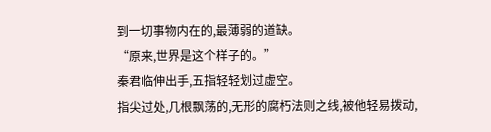到一切事物内在的,最薄弱的道缺。
“原来,世界是这个样子的。”
秦君临伸出手,五指轻轻划过虚空。
指尖过处,几根飘荡的,无形的腐朽法则之线,被他轻易拨动,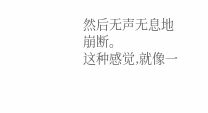然后无声无息地崩断。
这种感觉,就像一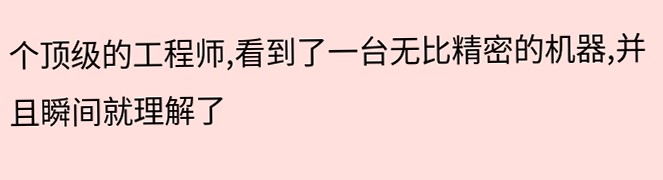个顶级的工程师,看到了一台无比精密的机器,并且瞬间就理解了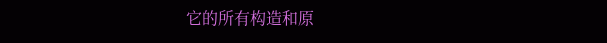它的所有构造和原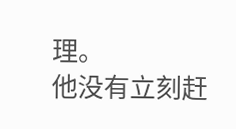理。
他没有立刻赶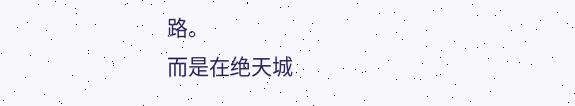路。
而是在绝天城